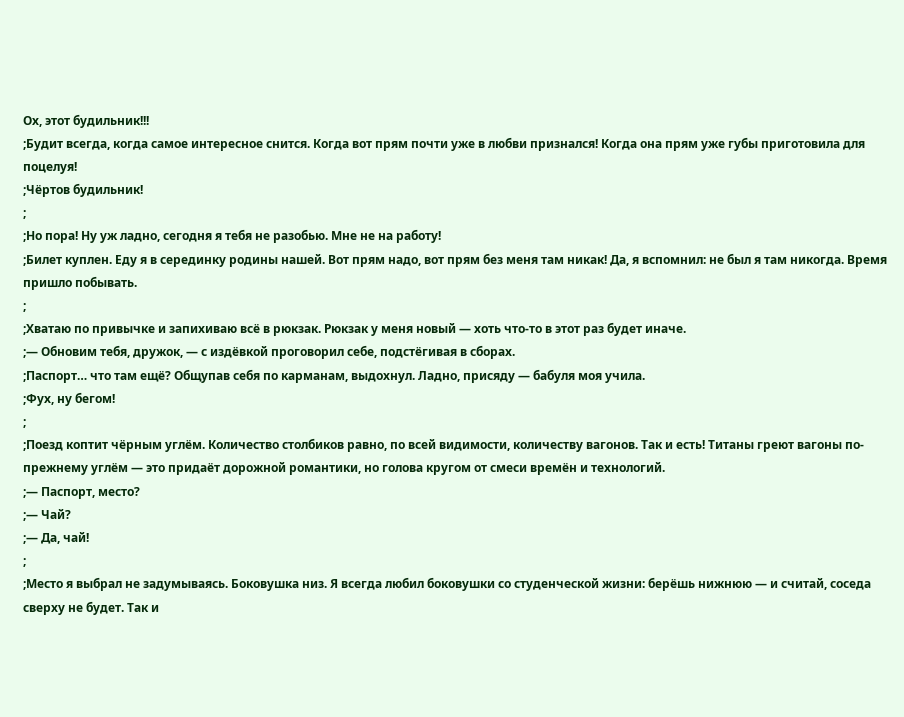Ох, этот будильник!!!
;Будит всегда, когда самое интересное снится. Когда вот прям почти уже в любви признался! Когда она прям уже губы приготовила для поцелуя!
;Чёртов будильник!
;
;Но пора! Ну уж ладно, сегодня я тебя не разобью. Мне не на работу!
;Билет куплен. Еду я в серединку родины нашей. Вот прям надо, вот прям без меня там никак! Да, я вспомнил: не был я там никогда. Время пришло побывать.
;
;Хватаю по привычке и запихиваю всё в рюкзак. Рюкзак у меня новый — хоть что-то в этот раз будет иначе.
;— Обновим тебя, дружок, — с издёвкой проговорил себе, подстёгивая в сборах.
;Паспорт… что там ещё? Общупав себя по карманам, выдохнул. Ладно, присяду — бабуля моя учила.
;Фух, ну бегом!
;
;Поезд коптит чёрным углём. Количество столбиков равно, по всей видимости, количеству вагонов. Так и есть! Титаны греют вагоны по-прежнему углём — это придаёт дорожной романтики, но голова кругом от смеси времён и технологий.
;— Паспорт, место?
;— Чай?
;— Да, чай!
;
;Место я выбрал не задумываясь. Боковушка низ. Я всегда любил боковушки со студенческой жизни: берёшь нижнюю — и считай, соседа сверху не будет. Так и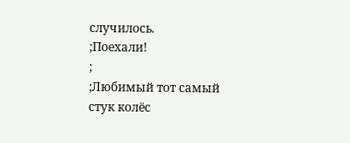случилось.
;Поехали!
;
;Любимый тот самый стук колёс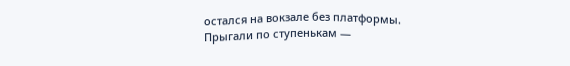остался на вокзале без платформы. Прыгали по ступенькам —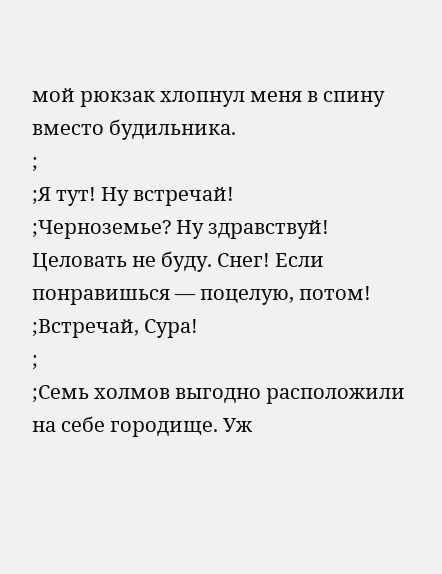мой рюкзак хлопнул меня в спину вместо будильника.
;
;Я тут! Ну встречай!
;Черноземье? Ну здравствуй! Целовать не буду. Снег! Если понравишься — поцелую, потом!
;Встречай, Сура!
;
;Семь холмов выгодно расположили на себе городище. Уж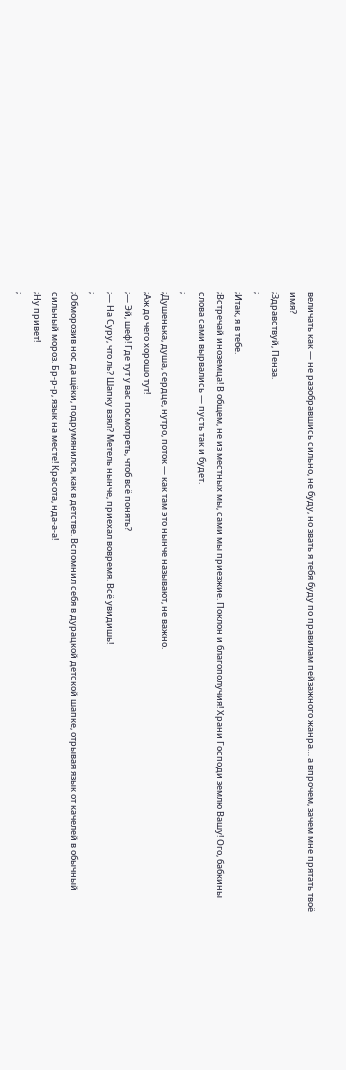величать как — не разобравшись сильно, не буду, но звать я тебя буду по правилам пейзажного жанра… а впрочем, зачем мне прятать твоё имя?
;Здравствуй, Пенза.
;
;Итак, я в тебе.
;Встречай иноземца! В общем, не из местных мы, сами мы приезжие. Поклон и благополучия! Храни Господи землю Вашу! Ого, бабкины слова сами вырвались — пусть так и будет.
;
;Душенька, душа, сердце, нутро, поток — как там это нынче называют, не важно.
;Аж до чего хорошо тут!
;— Эй, шеф! Где тут у вас посмотреть, чтоб всё понять?
;— На Суру, что ль? Шапку взял? Метель нынче, приехал вовремя. Всё увидишь!
;
;Обморозив нос да щёки, подрумянился, как в детстве. Вспомнил себя в дурацкой детской шапке, отрывая язык от качелей в обычный сильный мороз. Бр-р-р, язык на месте! Красота, нда-а-а!
;Ну привет!
;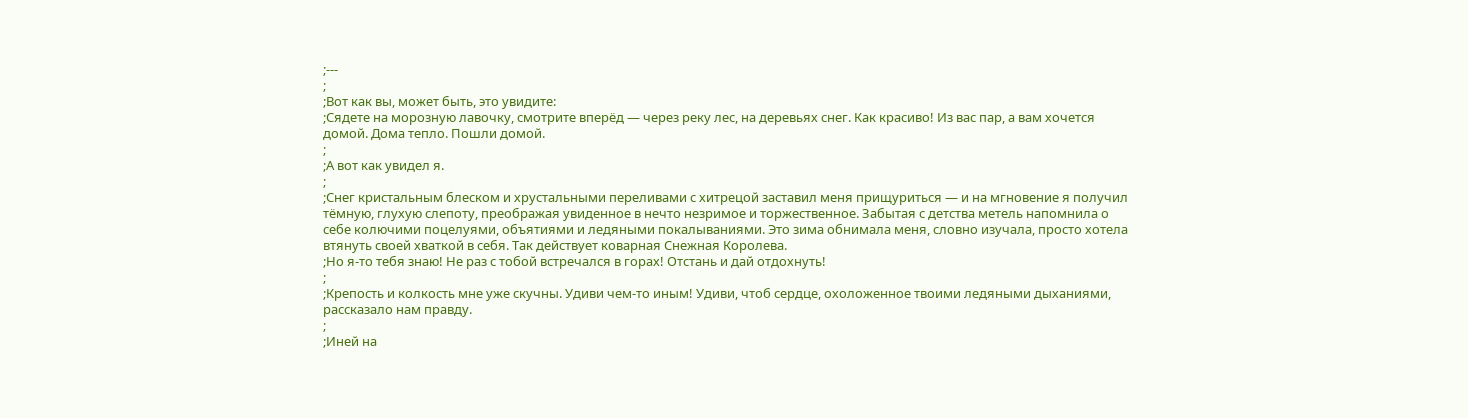;---
;
;Вот как вы, может быть, это увидите:
;Сядете на морозную лавочку, смотрите вперёд — через реку лес, на деревьях снег. Как красиво! Из вас пар, а вам хочется домой. Дома тепло. Пошли домой.
;
;А вот как увидел я.
;
;Снег кристальным блеском и хрустальными переливами с хитрецой заставил меня прищуриться — и на мгновение я получил тёмную, глухую слепоту, преображая увиденное в нечто незримое и торжественное. Забытая с детства метель напомнила о себе колючими поцелуями, объятиями и ледяными покалываниями. Это зима обнимала меня, словно изучала, просто хотела втянуть своей хваткой в себя. Так действует коварная Снежная Королева.
;Но я-то тебя знаю! Не раз с тобой встречался в горах! Отстань и дай отдохнуть!
;
;Крепость и колкость мне уже скучны. Удиви чем-то иным! Удиви, чтоб сердце, охоложенное твоими ледяными дыханиями, рассказало нам правду.
;
;Иней на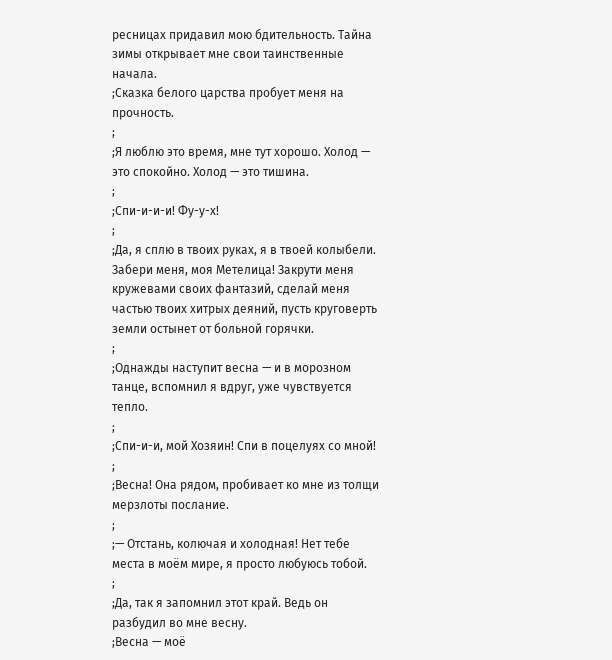ресницах придавил мою бдительность. Тайна зимы открывает мне свои таинственные начала.
;Сказка белого царства пробует меня на прочность.
;
;Я люблю это время, мне тут хорошо. Холод — это спокойно. Холод — это тишина.
;
;Спи-и-и-и! Фу-у-х!
;
;Да, я сплю в твоих руках, я в твоей колыбели. Забери меня, моя Метелица! Закрути меня кружевами своих фантазий, сделай меня частью твоих хитрых деяний, пусть круговерть земли остынет от больной горячки.
;
;Однажды наступит весна — и в морозном танце, вспомнил я вдруг, уже чувствуется тепло.
;
;Спи-и-и, мой Хозяин! Спи в поцелуях со мной!
;
;Весна! Она рядом, пробивает ко мне из толщи мерзлоты послание.
;
;— Отстань, колючая и холодная! Нет тебе места в моём мире, я просто любуюсь тобой.
;
;Да, так я запомнил этот край. Ведь он разбудил во мне весну.
;Весна — моё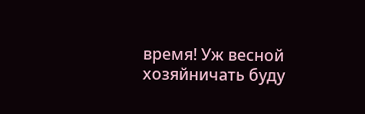время! Уж весной хозяйничать буду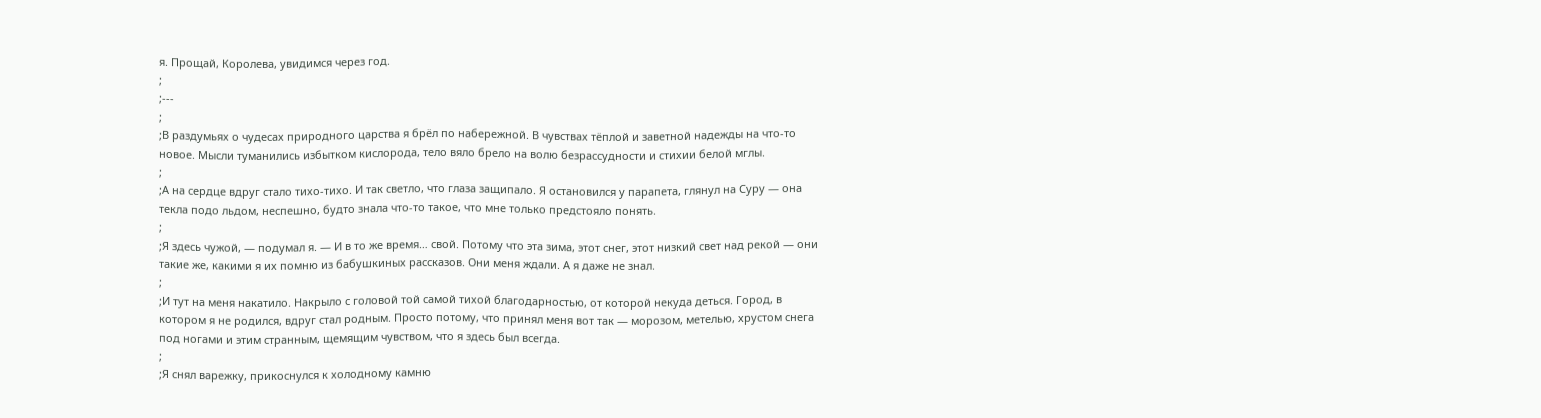я. Прощай, Королева, увидимся через год.
;
;---
;
;В раздумьях о чудесах природного царства я брёл по набережной. В чувствах тёплой и заветной надежды на что-то новое. Мысли туманились избытком кислорода, тело вяло брело на волю безрассудности и стихии белой мглы.
;
;А на сердце вдруг стало тихо-тихо. И так светло, что глаза защипало. Я остановился у парапета, глянул на Суру — она текла подо льдом, неспешно, будто знала что-то такое, что мне только предстояло понять.
;
;Я здесь чужой, — подумал я. — И в то же время… свой. Потому что эта зима, этот снег, этот низкий свет над рекой — они такие же, какими я их помню из бабушкиных рассказов. Они меня ждали. А я даже не знал.
;
;И тут на меня накатило. Накрыло с головой той самой тихой благодарностью, от которой некуда деться. Город, в котором я не родился, вдруг стал родным. Просто потому, что принял меня вот так — морозом, метелью, хрустом снега под ногами и этим странным, щемящим чувством, что я здесь был всегда.
;
;Я снял варежку, прикоснулся к холодному камню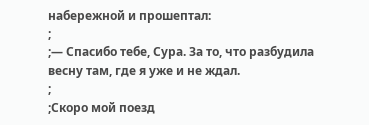набережной и прошептал:
;
;— Спасибо тебе, Сура. За то, что разбудила весну там, где я уже и не ждал.
;
;Скоро мой поезд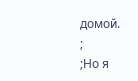домой.
;
;Но я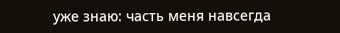уже знаю: часть меня навсегда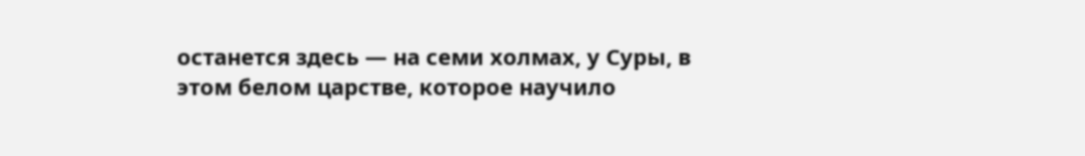останется здесь — на семи холмах, у Суры, в этом белом царстве, которое научило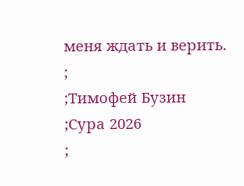меня ждать и верить.
;
;Тимофей Бузин
;Сура 2026
;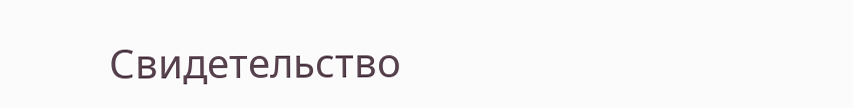Свидетельство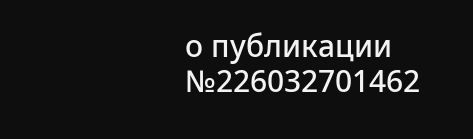о публикации №226032701462